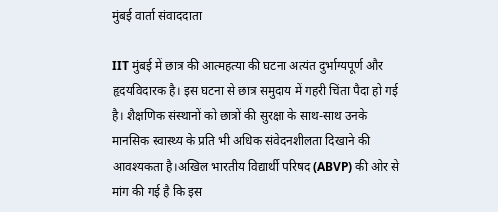मुंबई वार्ता संवाददाता

IIT मुंबई में छात्र की आत्महत्या की घटना अत्यंत दुर्भाग्यपूर्ण और हृदयविदारक है। इस घटना से छात्र समुदाय में गहरी चिंता पैदा हो गई है। शैक्षणिक संस्थानों को छात्रों की सुरक्षा के साथ-साथ उनके मानसिक स्वास्थ्य के प्रति भी अधिक संवेदनशीलता दिखाने की आवश्यकता है।अखिल भारतीय विद्यार्थी परिषद (ABVP) की ओर से मांग की गई है कि इस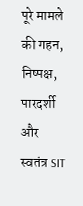पूरे मामले की गहन, निष्पक्ष, पारदर्शी और स्वतंत्र SIT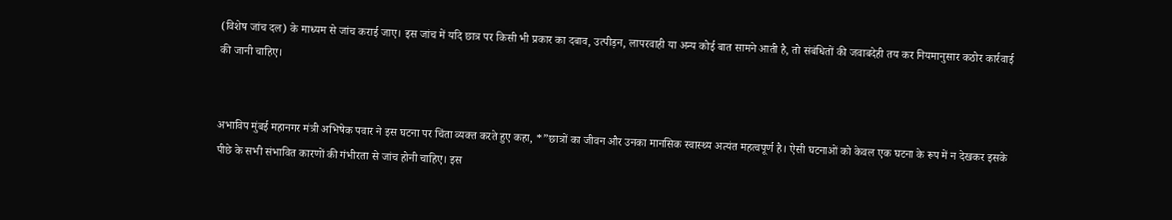(विशेष जांच दल) के माध्यम से जांच कराई जाए। इस जांच में यदि छात्र पर किसी भी प्रकार का दबाव, उत्पीड़न, लापरवाही या अन्य कोई बात सामने आती है, तो संबंधितों की जवाबदेही तय कर नियमानुसार कठोर कार्रवाई की जानी चाहिए।


अभाविप मुंबई महानगर मंत्री अभिषेक पवार ने इस घटना पर चिंता व्यक्त करते हुए कहा, *”छात्रों का जीवन और उनका मानसिक स्वास्थ्य अत्यंत महत्वपूर्ण है। ऐसी घटनाओं को केवल एक घटना के रूप में न देखकर इसके पीछे के सभी संभावित कारणों की गंभीरता से जांच होनी चाहिए। इस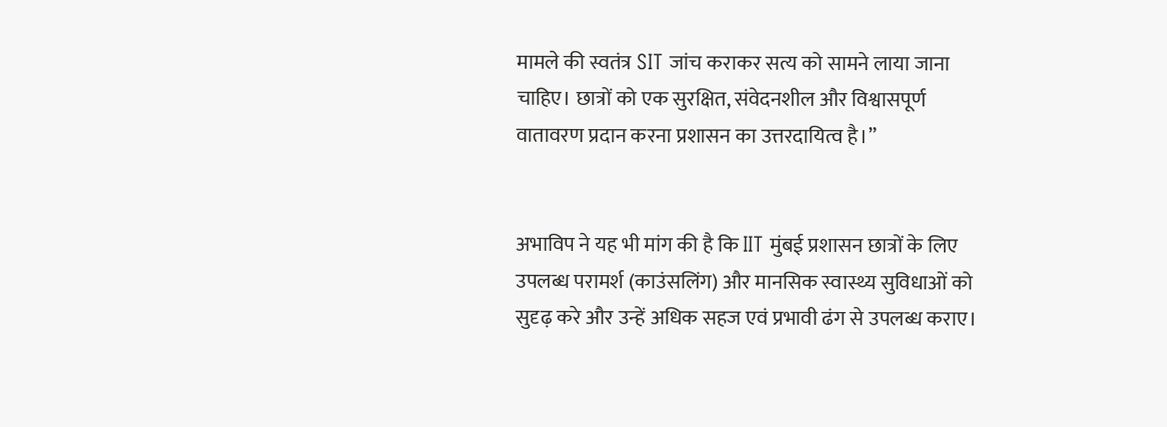मामले की स्वतंत्र SIT जांच कराकर सत्य को सामने लाया जाना चाहिए। छात्रों को एक सुरक्षित, संवेदनशील और विश्वासपूर्ण वातावरण प्रदान करना प्रशासन का उत्तरदायित्व है।”


अभाविप ने यह भी मांग की है कि IIT मुंबई प्रशासन छात्रों के लिए उपलब्ध परामर्श (काउंसलिंग) और मानसिक स्वास्थ्य सुविधाओं को सुदृढ़ करे और उन्हें अधिक सहज एवं प्रभावी ढंग से उपलब्ध कराए।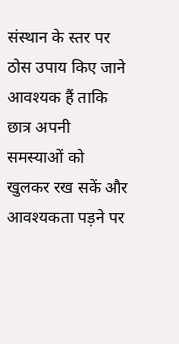संस्थान के स्तर पर ठोस उपाय किए जाने आवश्यक हैं ताकि छात्र अपनी समस्याओं को खुलकर रख सकें और आवश्यकता पड़ने पर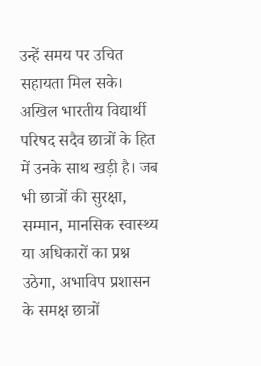उन्हें समय पर उचित सहायता मिल सके।
अखिल भारतीय विद्यार्थी परिषद सदैव छात्रों के हित में उनके साथ खड़ी है। जब भी छात्रों की सुरक्षा, सम्मान, मानसिक स्वास्थ्य या अधिकारों का प्रश्न उठेगा, अभाविप प्रशासन के समक्ष छात्रों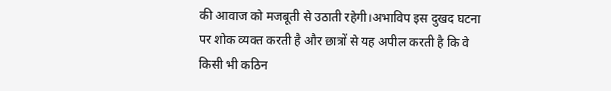की आवाज को मजबूती से उठाती रहेगी।अभाविप इस दुखद घटना पर शोक व्यक्त करती है और छात्रों से यह अपील करती है कि वे किसी भी कठिन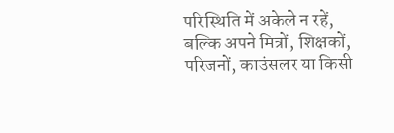परिस्थिति में अकेले न रहें, बल्कि अपने मित्रों, शिक्षकों, परिजनों, काउंसलर या किसी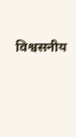विश्वसनीय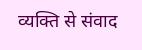व्यक्ति से संवाद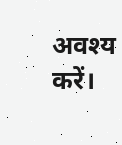अवश्य करें।